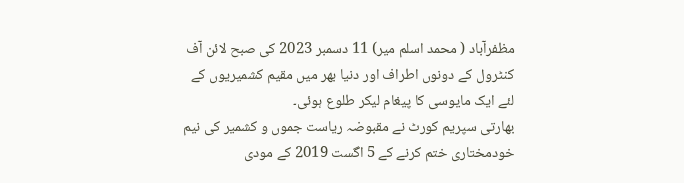مظفرآباد ( محمد اسلم میر) 11 دسمبر 2023 کی صبح لائن آف کنٹرول کے دونوں اطراف اور دنیا بھر میں مقیم کشمیریوں کے لئے ایک مایوسی کا پیغام لیکر طلوع ہوئی۔
بھارتی سپریم کورٹ نے مقبوضہ ریاست جموں و کشمیر کی نیم خودمختاری ختم کرنے کے 5 اگست 2019 کے مودی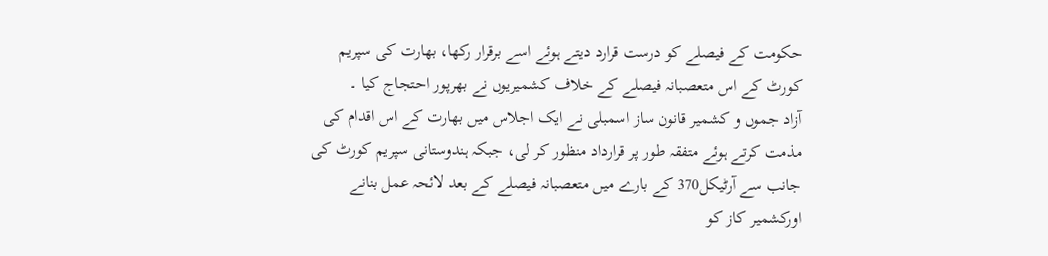حکومت کے فیصلے کو درست قرارد دیتے ہوئے اسے برقرار رکھا، بھارت کی سپریم کورٹ کے اس متعصبانہ فیصلے کے خلاف کشمیریوں نے بھرپور احتجاج کیا ۔
آزاد جموں و کشمیر قانون ساز اسمبلی نے ایک اجلاس میں بھارت کے اس اقدام کی مذمت کرتے ہوئے متفقہ طور پر قرارداد منظور کر لی، جبکہ ہندوستانی سپریم کورٹ کی جانب سے آرٹیکل370 کے بارے میں متعصبانہ فیصلے کے بعد لائحہ عمل بنانے اورکشمیر کاز کو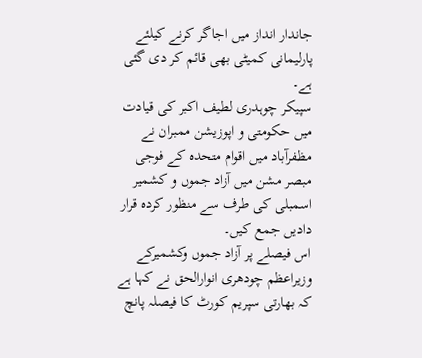جاندار انداز میں اجاگر کرنے کیلئے پارلیمانی کمیٹی بھی قائم کر دی گئی ہے۔
سپیکر چوہدری لطیف اکبر کی قیادت میں حکومتی و اپوزیشن ممبران نے مظفرآباد میں اقوام متحدہ کے فوجی مبصر مشن میں آزاد جموں و کشمیر اسمبلی کی طرف سے منظور کردہ قرار دادیں جمع کیں۔
اس فیصلے پر آزاد جموں وکشمیرکے وزیراعظم چودھری انوارالحق نے کہا ہے کہ بھارتی سپریم کورٹ کا فیصلہ پانچ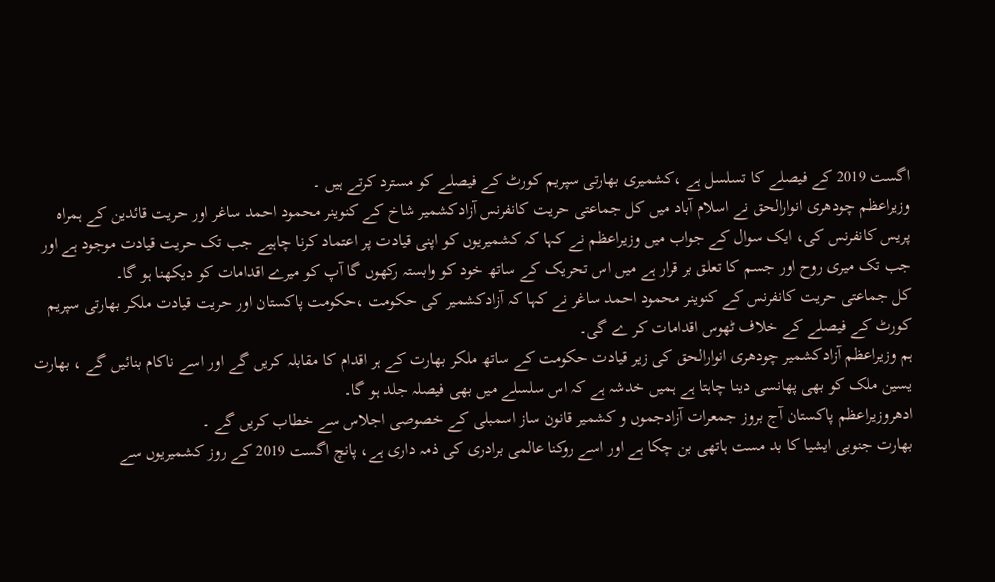اگست 2019 کے فیصلے کا تسلسل ہے ،کشمیری بھارتی سپریم کورٹ کے فیصلے کو مسترد کرتے ہیں ۔
وزیراعظم چودھری انوارالحق نے اسلام آباد میں کل جماعتی حریت کانفرنس آزادکشمیر شاخ کے کنوینر محمود احمد ساغر اور حریت قائدین کے ہمراہ پریس کانفرنس کی، ایک سوال کے جواب میں وزیراعظم نے کہا کہ کشمیریوں کو اپنی قیادت پر اعتماد کرنا چاہیے جب تک حریت قیادت موجود ہے اور جب تک میری روح اور جسم کا تعلق بر قرار ہے میں اس تحریک کے ساتھ خود کو وابستہ رکھوں گا آپ کو میرے اقدامات کو دیکھنا ہو گا۔
کل جماعتی حریت کانفرنس کے کنوینر محمود احمد ساغر نے کہا کہ آزادکشمیر کی حکومت ،حکومت پاکستان اور حریت قیادت ملکر بھارتی سپریم کورٹ کے فیصلے کے خلاف ٹھوس اقدامات کر ے گی۔
ہم وزیراعظم آزادکشمیر چودھری انوارالحق کی زیر قیادت حکومت کے ساتھ ملکر بھارت کے ہر اقدام کا مقابلہ کریں گے اور اسے ناکام بنائیں گے ، بھارت یسین ملک کو بھی پھانسی دینا چاہتا ہے ہمیں خدشہ ہے کہ اس سلسلے میں بھی فیصلہ جلد ہو گا۔
ادھروزیراعظم پاکستان آج بروز جمعرات آزادجموں و کشمیر قانون ساز اسمبلی کے خصوصی اجلاس سے خطاب کریں گے ۔
بھارت جنوبی ایشیا کا بد مست ہاتھی بن چکا ہے اور اسے روکنا عالمی برادری کی ذمہ داری ہے، پانچ اگست 2019 کے روز کشمیریوں سے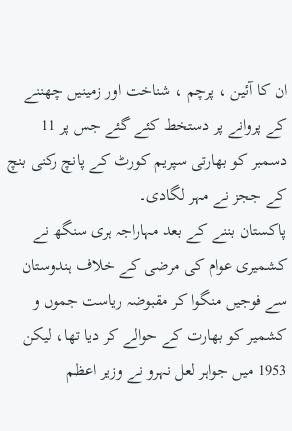ان کا آئین ، پرچم ، شناخت اور زمینیں چھننے کے پروانے پر دستخط کئے گئے جس پر 11 دسمبر کو بھارتی سپریم کورٹ کے پانچ رکنی بنچ کے ججز نے مہر لگادی۔
پاکستان بننے کے بعد مہاراجہ ہری سنگھ نے کشمیری عوام کی مرضی کے خلاف ہندوستان سے فوجیں منگوا کر مقبوضہ ریاست جموں و کشمیر کو بھارت کے حوالے کر دیا تھا، لیکن 1953 میں جواہر لعل نہرو نے وزیر اعظم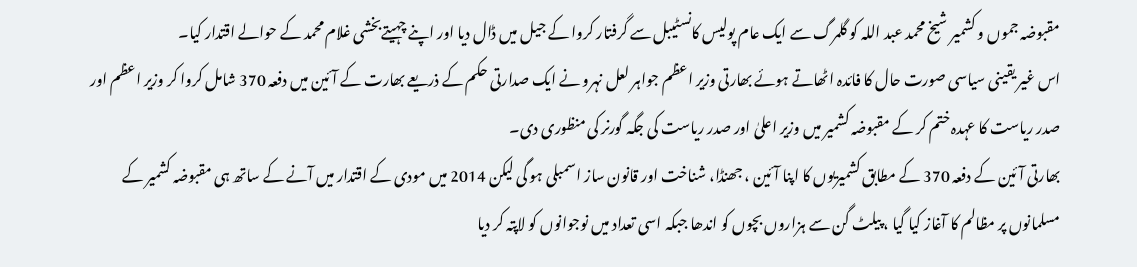مقبوضہ جموں و کشمیر شیخ محمد عبد اللہ کو گلمرگ سے ایک عام پولیس کانسٹیبل سے گرفتار کروا کے جیل میں ڈال دیا اور اپنے چہیتےبخشی غلام محمد کے حوالے اقتدار کیا۔
اس غیر یقینی سیاسی صورت حال کا فائدہ اٹھاتے ہوئے بھارتی وزیر اعظم جواہر لعل نہرو نے ایک صدارتی حکم کے ذریعے بھارت کے آئین میں دفعہ 370 شامل کروا کر وزیر اعظم اور صدر ریاست کا عہدہ ختم کر کے مقبوضہ کشمیر میں وزیر اعلیٰ اور صدر ریاست کی جگہ گورنر کی منظوری دی۔
بھارتی آئین کے دفعہ 370 کے مطابق کشمیریوں کا اپنا آئین ، جھنڈا، شناخت اور قانون ساز اسمبلی ہو گی لیکن 2014 میں مودی کے اقتدار میں آنے کے ساتھ ہی مقبوضہ کشمیر کے مسلمانوں پر مظالم کا آغاز کیا گیا ، پیلٹ گن سے ہزاروں بچوں کو اندھا جبکہ اسی تعداد میں نوجوانوں کو لاپتہ کر دیا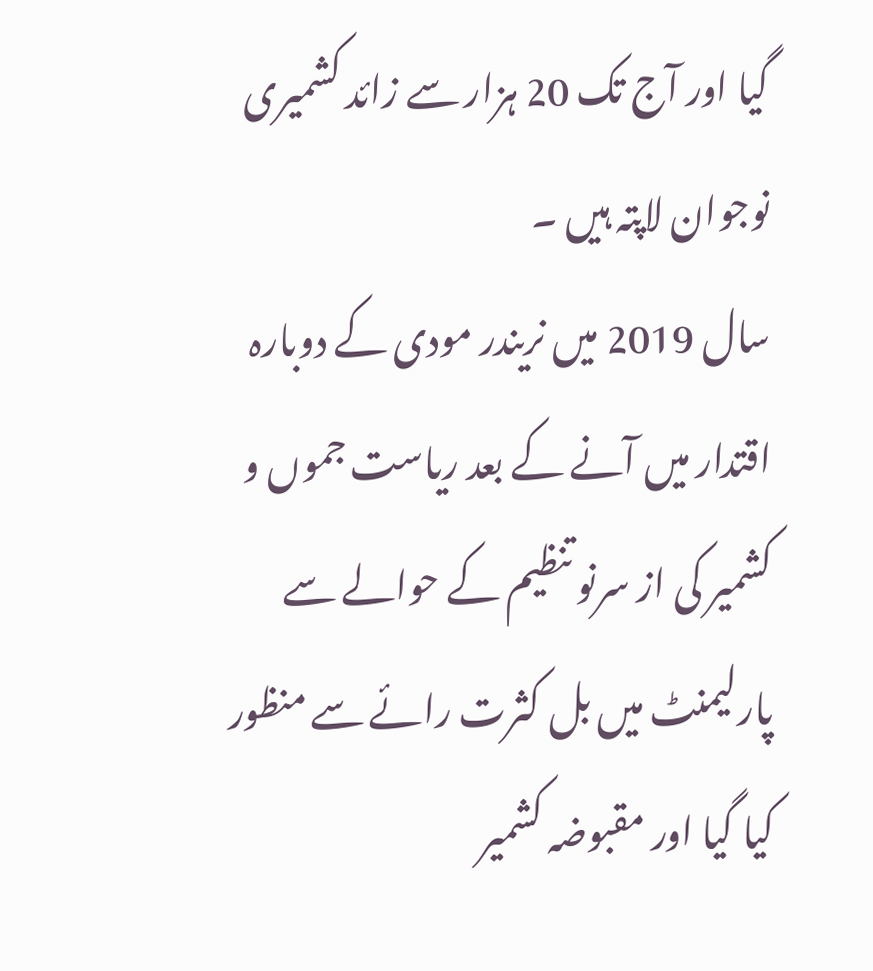گیا اور آج تک 20 ہزار سے زائد کشمیری نوجوان لاپتہ ہیں ۔
سال 2019 میں نریندر مودی کے دوبارہ اقتدار میں آنے کے بعد ریاست جموں و کشمیر کی از سرنو تنظیم کے حوالے سے پارلیمنٹ میں بل کثرت رائے سے منظور کیا گیا اور مقبوضہ کشمیر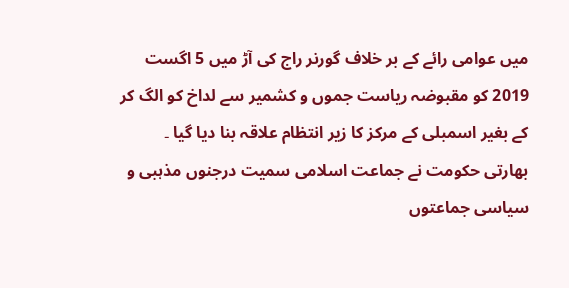میں عوامی رائے کے بر خلاف گورنر راج کی آڑ میں 5 اگست 2019 کو مقبوضہ ریاست جموں و کشمیر سے لداخ کو الگ کر کے بغیر اسمبلی کے مرکز کا زیر انتظام علاقہ بنا دیا گیا ۔
بھارتی حکومت نے جماعت اسلامی سمیت درجنوں مذہبی و سیاسی جماعتوں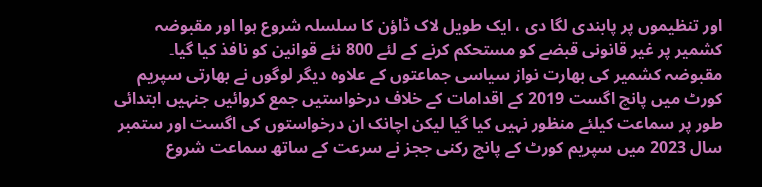اور تنظیموں پر پابندی لگا دی ، ایک طویل لاک ڈاؤن کا سلسلہ شروع ہوا اور مقبوضہ کشمیر پر غیر قانونی قبضے کو مستحکم کرنے کے لئے 800 نئے قوانین کو نافذ کیا گیا۔
مقبوضہ کشمیر کی بھارت نواز سیاسی جماعتوں کے علاوہ دیگر لوگوں نے بھارتی سپریم کورٹ میں پانچ اگست 2019 کے اقدامات کے خلاف درخواستیں جمع کروائیں جنہیں ابتدائی طور پر سماعت کیلئے منظور نہیں کیا گیا لیکن اچانک ان درخواستوں کی اگست اور ستمبر سال 2023 میں سپریم کورٹ کے پانچ رکنی ججز نے سرعت کے ساتھ سماعت شروع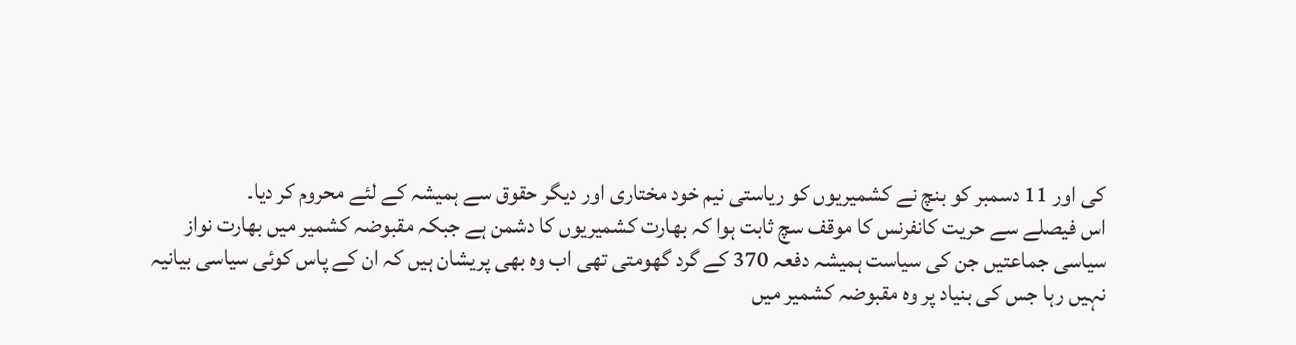کی اور 11 دسمبر کو بنچ نے کشمیریوں کو ریاستی نیم خود مختاری اور دیگر حقوق سے ہمیشہ کے لئے محروم کر دیا۔
اس فیصلے سے حریت کانفرنس کا موقف سچ ثابت ہوا کہ بھارت کشمیریوں کا دشمن ہے جبکہ مقبوضہ کشمیر میں بھارت نواز سیاسی جماعتیں جن کی سیاست ہمیشہ دفعہ 370 کے گرد گھومتی تھی اب وہ بھی پریشان ہیں کہ ان کے پاس کوئی سیاسی بیانیہ نہیں رہا جس کی بنیاد پر وہ مقبوضہ کشمیر میں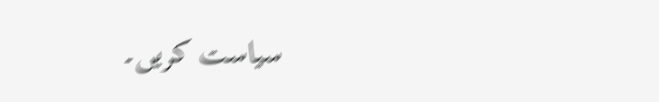سیاست کریں۔